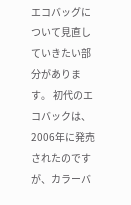エコバッグについて見直していきたい部分があります。 初代のエコバックは、2006年に発売されたのですが、カラーバ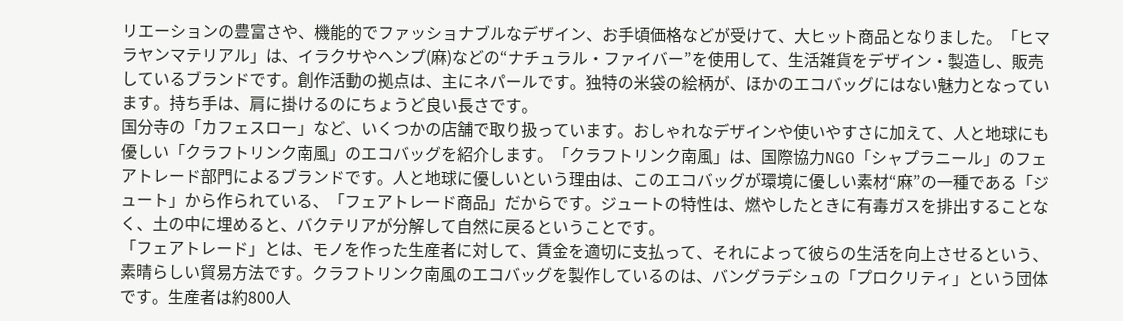リエーションの豊富さや、機能的でファッショナブルなデザイン、お手頃価格などが受けて、大ヒット商品となりました。「ヒマラヤンマテリアル」は、イラクサやヘンプ(麻)などの“ナチュラル・ファイバー”を使用して、生活雑貨をデザイン・製造し、販売しているブランドです。創作活動の拠点は、主にネパールです。独特の米袋の絵柄が、ほかのエコバッグにはない魅力となっています。持ち手は、肩に掛けるのにちょうど良い長さです。
国分寺の「カフェスロー」など、いくつかの店舗で取り扱っています。おしゃれなデザインや使いやすさに加えて、人と地球にも優しい「クラフトリンク南風」のエコバッグを紹介します。「クラフトリンク南風」は、国際協力NGO「シャプラニール」のフェアトレード部門によるブランドです。人と地球に優しいという理由は、このエコバッグが環境に優しい素材“麻”の一種である「ジュート」から作られている、「フェアトレード商品」だからです。ジュートの特性は、燃やしたときに有毒ガスを排出することなく、土の中に埋めると、バクテリアが分解して自然に戻るということです。
「フェアトレード」とは、モノを作った生産者に対して、賃金を適切に支払って、それによって彼らの生活を向上させるという、素晴らしい貿易方法です。クラフトリンク南風のエコバッグを製作しているのは、バングラデシュの「プロクリティ」という団体です。生産者は約800人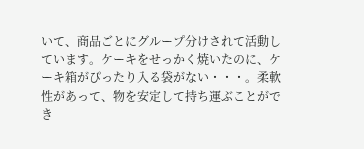いて、商品ごとにグループ分けされて活動しています。ケーキをせっかく焼いたのに、ケーキ箱がぴったり入る袋がない・・・。柔軟性があって、物を安定して持ち運ぶことができ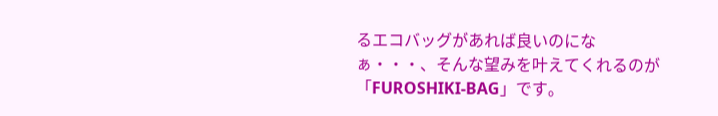るエコバッグがあれば良いのになぁ・・・、そんな望みを叶えてくれるのが「FUROSHIKI-BAG」です。